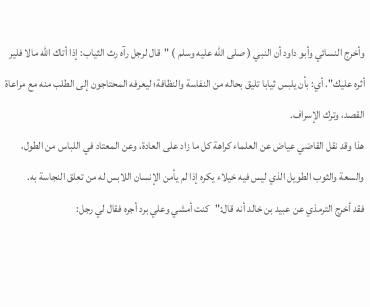وأخرج النسائي وأبو داود أن النبي ( صلى الله عليه وسلم ) "قال لرجل رآه رث الثياب: إذا أتاك الله مالا فلير أثره عليك". أي: بأن يلبس ثيابا تليق بحاله من النفاسة والنظافة؛ ليعرفه المحتاجون إلى الطلب منه مع مراعاة القصد، وترك الإسراف.
هذا وقد نقل القاضي عياض عن العلماء كراهة كل ما زاد على العادة، وعن المعتاد في اللباس من الطول، والسعة والثوب الطويل الذي ليس فيه خيلاء يكره إذا لم يأمن الإنسان اللابس له من تعلق النجاسة به.
فقد أخرج الترمذي عن عبيد بن خالد أنه قال:"كنت أمشي وعلي برد أجره فقال لي رجل: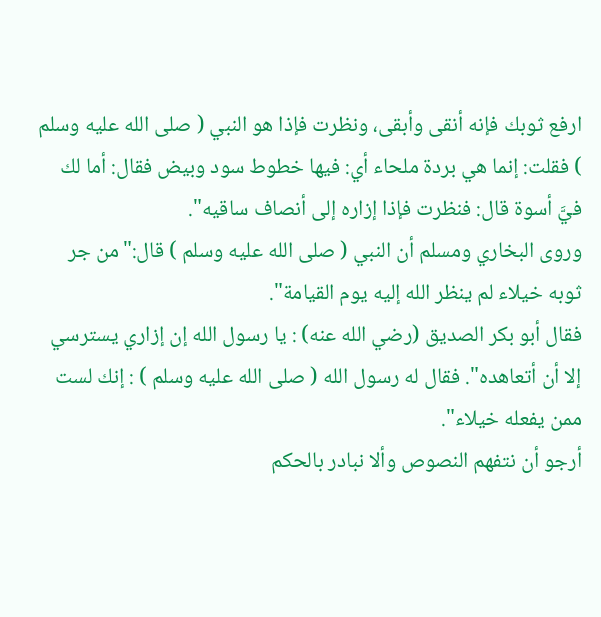ارفع ثوبك فإنه أنقى وأبقى، ونظرت فإذا هو النبي ( صلى الله عليه وسلم ) فقلت: إنما هي بردة ملحاء أي: فيها خطوط سود وبيض فقال: أما لك فيَّ أسوة قال: فنظرت فإذا إزاره إلى أنصاف ساقيه".
وروى البخاري ومسلم أن النبي ( صلى الله عليه وسلم ) قال:"من جر ثوبه خيلاء لم ينظر الله إليه يوم القيامة".
فقال أبو بكر الصديق (رضي الله عنه) : يا رسول الله إن إزاري يسترسي إلا أن أتعاهده". فقال له رسول الله ( صلى الله عليه وسلم ) : إنك لست ممن يفعله خيلاء".
أرجو أن نتفهم النصوص وألا نبادر بالحكم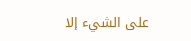على الشيء إلا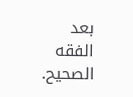بعد الفقه الصحيح.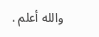والله أعلم .